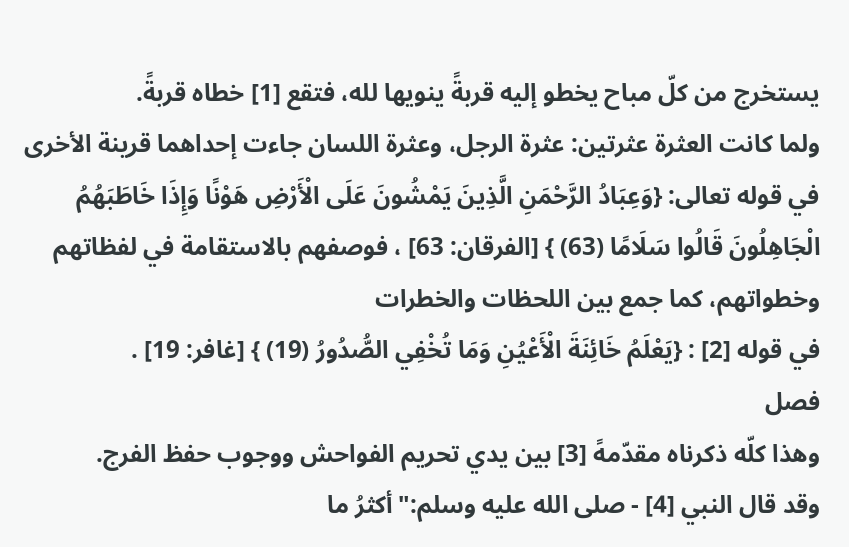يستخرج من كلّ مباح يخطو إليه قربةً ينويها لله، فتقع [1] خطاه قربةً.
ولما كانت العثرة عثرتين: عثرة الرجل، وعثرة اللسان جاءت إحداهما قرينة الأخرى في قوله تعالى: {وَعِبَادُ الرَّحْمَنِ الَّذِينَ يَمْشُونَ عَلَى الْأَرْضِ هَوْنًا وَإِذَا خَاطَبَهُمُ الْجَاهِلُونَ قَالُوا سَلَامًا (63) } [الفرقان: 63] ، فوصفهم بالاستقامة في لفظاتهم وخطواتهم، كما جمع بين اللحظات والخطرات
في قوله [2] : {يَعْلَمُ خَائِنَةَ الْأَعْيُنِ وَمَا تُخْفِي الصُّدُورُ (19) } [غافر: 19] .
فصل
وهذا كلّه ذكرناه مقدّمهً [3] بين يدي تحريم الفواحش ووجوب حفظ الفرج.
وقد قال النبي [4] - صلى الله عليه وسلم:"أكثرُ ما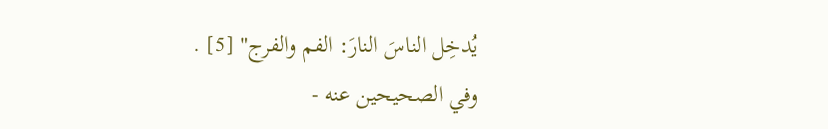يُدخِل الناسَ النارَ: الفم والفرج" [5] .
وفي الصحيحين عنه -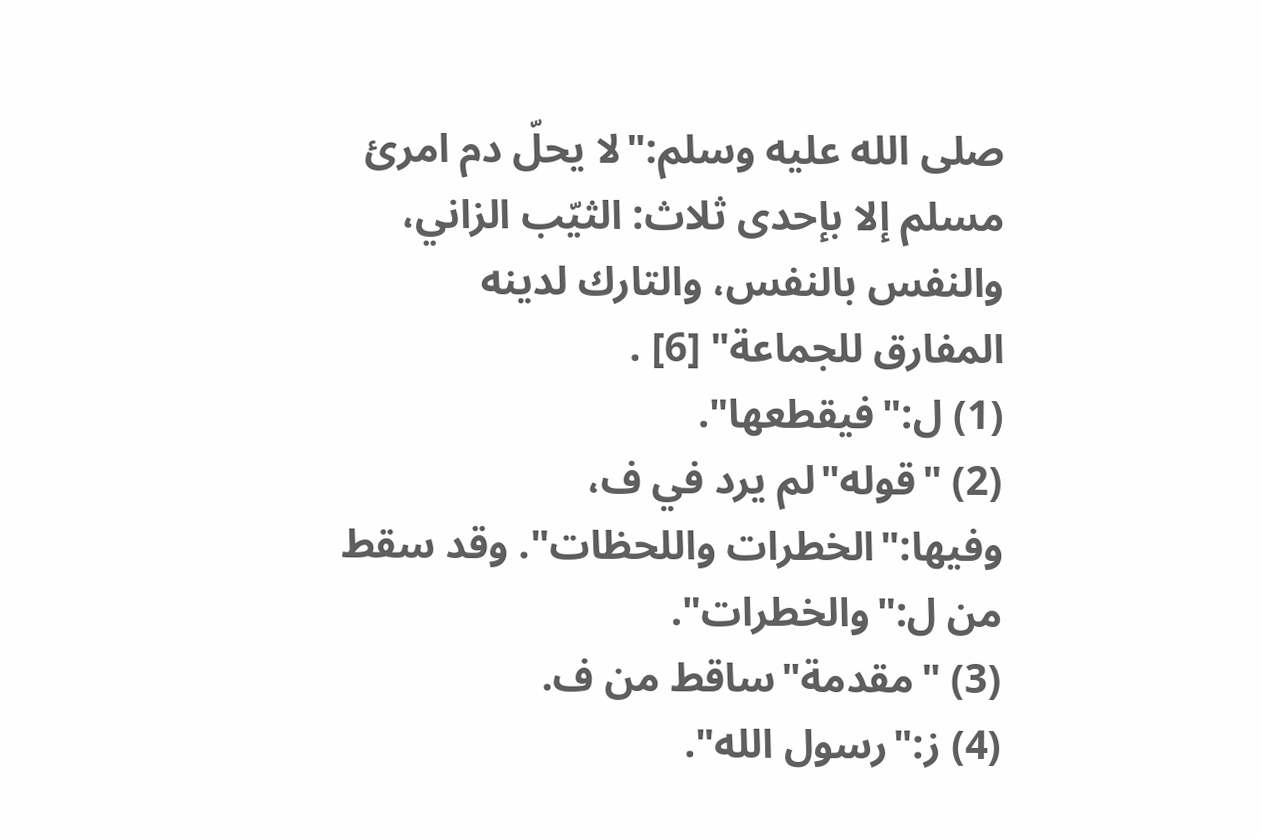صلى الله عليه وسلم:"لا يحلّ دم امرئ مسلم إلا بإحدى ثلاث: الثيّب الزاني، والنفس بالنفس، والتارك لدينه المفارق للجماعة" [6] .
(1) ل:"فيقطعها".
(2) "قوله"لم يرد في ف، وفيها:"الخطرات واللحظات". وقد سقط من ل:"والخطرات".
(3) "مقدمة"ساقط من ف.
(4) ز:"رسول الله".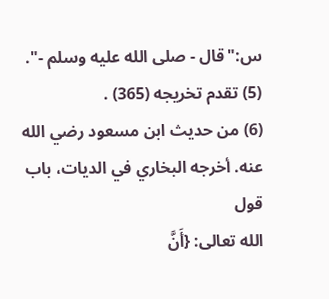س:"قال - صلى الله عليه وسلم -".
(5) تقدم تخريجه (365) .
(6) من حديث ابن مسعود رضي الله عنه. أخرجه البخاري في الديات، باب قول
الله تعالى: {أَنَّ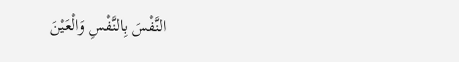النَّفْسَ بِالنَّفْسِ وَالْعَيْنَ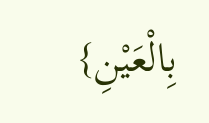بِالْعَيْنِ}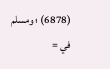(6878) ؛ ومسلم في =